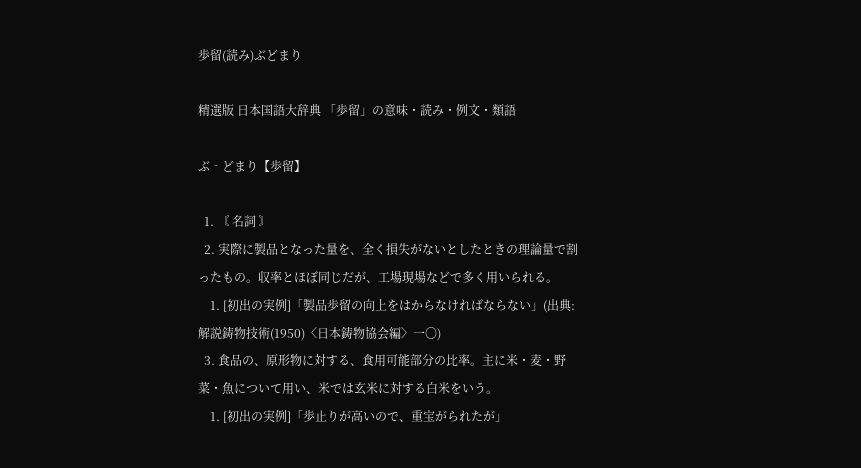歩留(読み)ぶどまり

精選版 日本国語大辞典 「歩留」の意味・読み・例文・類語

ぶ‐どまり【歩留】

  1. 〘 名詞 〙
  2. 実際に製品となった量を、全く損失がないとしたときの理論量で割ったもの。収率とほぼ同じだが、工場現場などで多く用いられる。
    1. [初出の実例]「製品歩留の向上をはからなければならない」(出典:解説鋳物技術(1950)〈日本鋳物協会編〉一〇)
  3. 食品の、原形物に対する、食用可能部分の比率。主に米・麦・野菜・魚について用い、米では玄米に対する白米をいう。
    1. [初出の実例]「歩止りが高いので、重宝がられたが」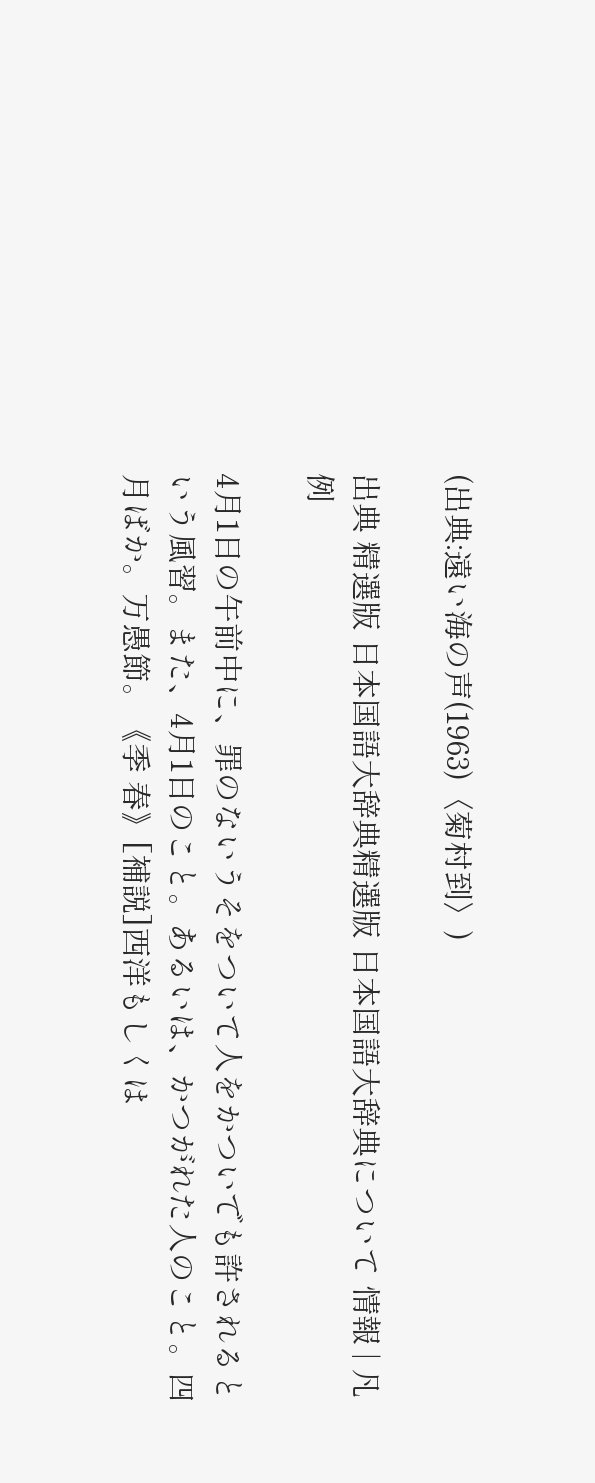(出典:遠い海の声(1963)〈菊村到〉)

出典 精選版 日本国語大辞典精選版 日本国語大辞典について 情報 | 凡例

4月1日の午前中に、罪のないうそをついて人をかついでも許されるという風習。また、4月1日のこと。あるいは、かつがれた人のこと。四月ばか。万愚節。《季 春》[補説]西洋もしくは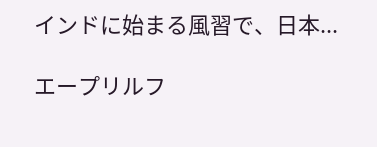インドに始まる風習で、日本...

エープリルフ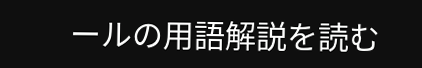ールの用語解説を読む